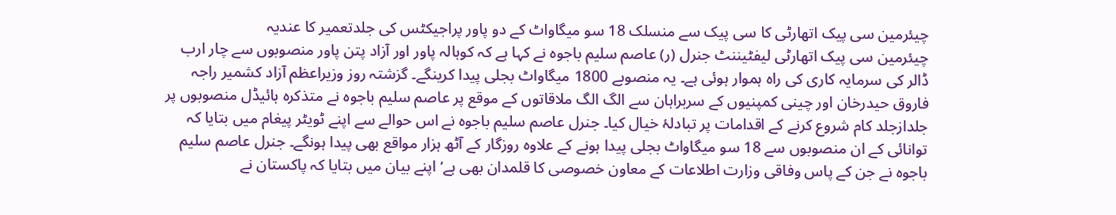چیئرمین سی پیک اتھارٹی کا سی پیک سے منسلک 18 سو میگاواٹ کے دو پاور پراجیکٹس کی جلدتعمیر کا عندیہ
چیئرمین سی پیک اتھارٹی لیفٹیننٹ جنرل (ر) عاصم سلیم باجوہ نے کہا ہے کہ کوہالہ پاور اور آزاد پتن پاور منصوبوں سے چار ارب ڈالر کی سرمایہ کاری کی راہ ہموار ہوئی ہے۔ یہ منصوبے 1800 میگاواٹ بجلی پیدا کرینگے۔ گزشتہ روز وزیراعظم آزاد کشمیر راجہ فاروق حیدرخان اور چینی کمپنیوں کے سربراہان سے الگ الگ ملاقاتوں کے موقع پر عاصم سلیم باجوہ نے متذکرہ ہائیڈل منصوبوں پر جلدازجلد کام شروع کرنے کے اقدامات پر تبادلۂ خیال کیا۔ جنرل عاصم سلیم باجوہ نے اس حوالے سے اپنے ٹویٹر پیغام میں بتایا کہ توانائی کے ان منصوبوں سے 18 سو میگاواٹ بجلی پیدا ہونے کے علاوہ روزگار کے آٹھ ہزار مواقع بھی پیدا ہونگے۔ جنرل عاصم سلیم باجوہ نے جن کے پاس وفاقی وزارت اطلاعات کے معاون خصوصی کا قلمدان بھی ہے‘ اپنے بیان میں بتایا کہ پاکستان نے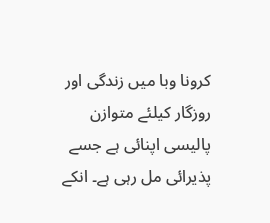کرونا وبا میں زندگی اور روزگار کیلئے متوازن پالیسی اپنائی ہے جسے پذیرائی مل رہی ہے۔ انکے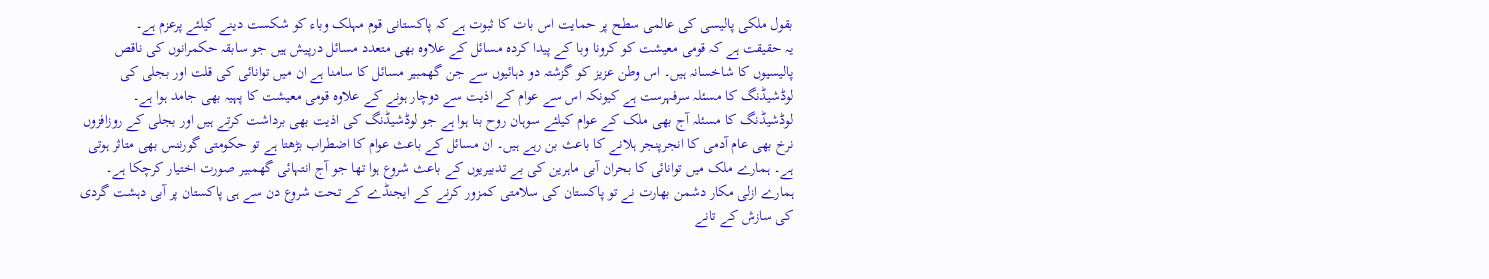بقول ملکی پالیسی کی عالمی سطح پر حمایت اس بات کا ثبوت ہے کہ پاکستانی قوم مہلک وباء کو شکست دینے کیلئے پرعزم ہے۔
یہ حقیقت ہے کہ قومی معیشت کو کرونا وبا کے پیدا کردہ مسائل کے علاوہ بھی متعدد مسائل درپیش ہیں جو سابقہ حکمرانوں کی ناقص پالیسیوں کا شاخسانہ ہیں۔ اس وطن عزیز کو گزشتہ دو دہائیوں سے جن گھمبیر مسائل کا سامنا ہے ان میں توانائی کی قلت اور بجلی کی لوڈشیڈنگ کا مسئلہ سرفہرست ہے کیونکہ اس سے عوام کے اذیت سے دوچار ہونے کے علاوہ قومی معیشت کا پہیہ بھی جامد ہوا ہے۔ لوڈشیڈنگ کا مسئلہ آج بھی ملک کے عوام کیلئے سوہان روح بنا ہوا ہے جو لوڈشیڈنگ کی اذیت بھی برداشت کرتے ہیں اور بجلی کے روزافزوں نرخ بھی عام آدمی کا انجرپنجر ہلانے کا باعث بن رہے ہیں۔ ان مسائل کے باعث عوام کا اضطراب بڑھتا ہے تو حکومتی گورننس بھی متاثر ہوتی ہے۔ ہمارے ملک میں توانائی کا بحران آبی ماہرین کی بے تدبیریوں کے باعث شروع ہوا تھا جو آج انتہائی گھمبیر صورت اختیار کرچکا ہے۔ ہمارے ازلی مکار دشمن بھارت نے تو پاکستان کی سلامتی کمزور کرنے کے ایجنڈے کے تحت شروع دن سے ہی پاکستان پر آبی دہشت گردی کی سازش کے تانے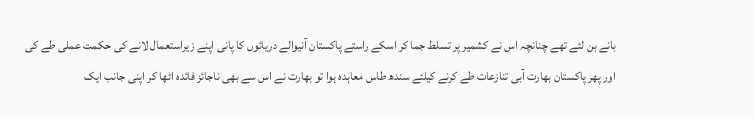بانے بن لئے تھے چنانچہ اس نے کشمیر پر تسلط جما کر اسکے راستے پاکستان آنیوالے دریائوں کا پانی اپنے زیراستعمال لانے کی حکمت عملی طے کی اور پھر پاکستان بھارت آبی تنازعات طے کرنے کیلئے سندھ طاس معاہدہ ہوا تو بھارت نے اس سے بھی ناجائز فائدہ اٹھا کر اپنی جانب ایک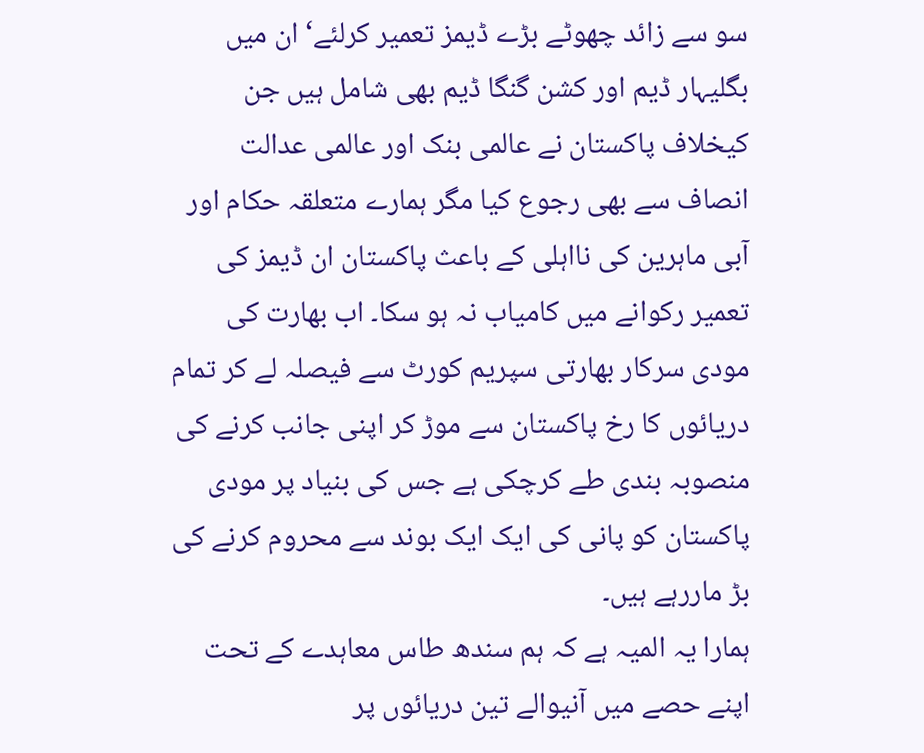سو سے زائد چھوٹے بڑے ڈیمز تعمیر کرلئے‘ ان میں بگلیہار ڈیم اور کشن گنگا ڈیم بھی شامل ہیں جن کیخلاف پاکستان نے عالمی بنک اور عالمی عدالت انصاف سے بھی رجوع کیا مگر ہمارے متعلقہ حکام اور آبی ماہرین کی نااہلی کے باعث پاکستان ان ڈیمز کی تعمیر رکوانے میں کامیاب نہ ہو سکا۔ اب بھارت کی مودی سرکار بھارتی سپریم کورٹ سے فیصلہ لے کر تمام دریائوں کا رخ پاکستان سے موڑ کر اپنی جانب کرنے کی منصوبہ بندی طے کرچکی ہے جس کی بنیاد پر مودی پاکستان کو پانی کی ایک ایک بوند سے محروم کرنے کی بڑ ماررہے ہیں۔
ہمارا یہ المیہ ہے کہ ہم سندھ طاس معاہدے کے تحت اپنے حصے میں آنیوالے تین دریائوں پر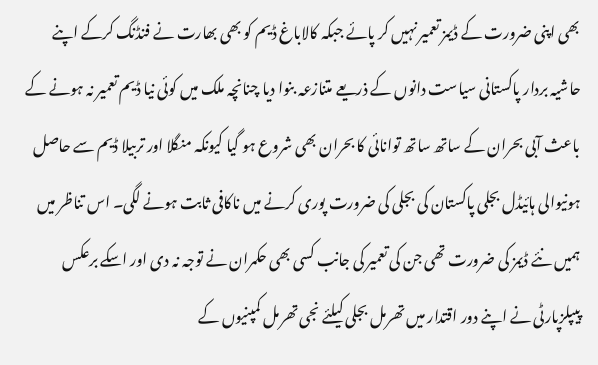بھی اپنی ضرورت کے ڈیمز تعمیر نہیں کر پائے جبکہ کالاباغ ڈیم کو بھی بھارت نے فنڈنگ کرکے اپنے حاشیہ بردار پاکستانی سیاست دانوں کے ذریعے متنازعہ بنوا دیا چنانچہ ملک میں کوئی نیا ڈیم تعمیر نہ ہونے کے باعث آبی بحران کے ساتھ ساتھ توانائی کا بحران بھی شروع ہو گیا کیونکہ منگلا اور تربیلا ڈیم سے حاصل ہونیوالی ہائیڈل بجلی پاکستان کی بجلی کی ضرورت پوری کرنے میں ناکافی ثابت ہونے لگی۔ اس تناظر میں ہمیں نئے ڈیمز کی ضرورت تھی جن کی تعمیر کی جانب کسی بھی حکمران نے توجہ نہ دی اور اسکے برعکس پیپلزپارٹی نے اپنے دور اقتدار میں تھرمل بجلی کیلئے نجی تھرمل کمپنیوں کے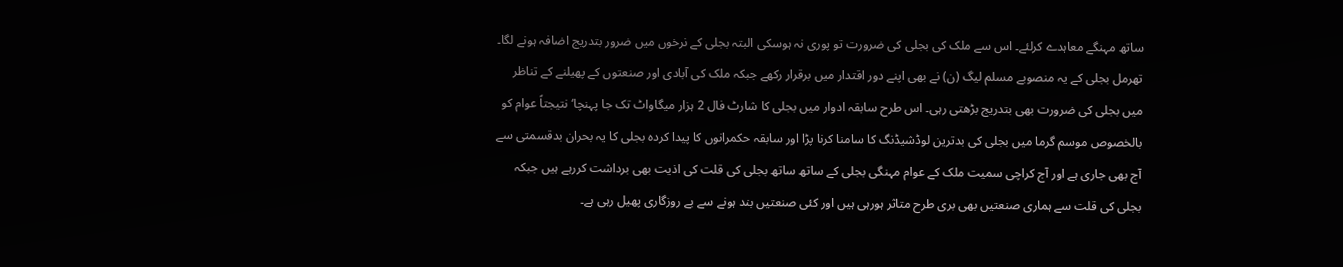ساتھ مہنگے معاہدے کرلئے۔ اس سے ملک کی بجلی کی ضرورت تو پوری نہ ہوسکی البتہ بجلی کے نرخوں میں ضرور بتدریج اضافہ ہونے لگا۔ تھرمل بجلی کے یہ منصوبے مسلم لیگ (ن) نے بھی اپنے دور اقتدار میں برقرار رکھے جبکہ ملک کی آبادی اور صنعتوں کے پھیلنے کے تناظر میں بجلی کی ضرورت بھی بتدریج بڑھتی رہی۔ اس طرح سابقہ ادوار میں بجلی کا شارٹ فال 2 ہزار میگاواٹ تک جا پہنچا‘ نتیجتاً عوام کو بالخصوص موسم گرما میں بجلی کی بدترین لوڈشیڈنگ کا سامنا کرنا پڑا اور سابقہ حکمرانوں کا پیدا کردہ بجلی کا یہ بحران بدقسمتی سے آج بھی جاری ہے اور آج کراچی سمیت ملک کے عوام مہنگی بجلی کے ساتھ ساتھ بجلی کی قلت کی اذیت بھی برداشت کررہے ہیں جبکہ بجلی کی قلت سے ہماری صنعتیں بھی بری طرح متاثر ہورہی ہیں اور کئی صنعتیں بند ہونے سے بے روزگاری پھیل رہی ہے۔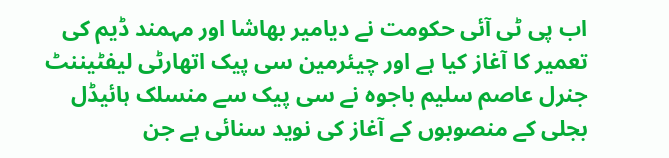اب پی ٹی آئی حکومت نے دیامیر بھاشا اور مہمند ڈیم کی تعمیر کا آغاز کیا ہے اور چیئرمین سی پیک اتھارٹی لیفٹیننٹ جنرل عاصم سلیم باجوہ نے سی پیک سے منسلک ہائیڈل بجلی کے منصوبوں کے آغاز کی نوید سنائی ہے جن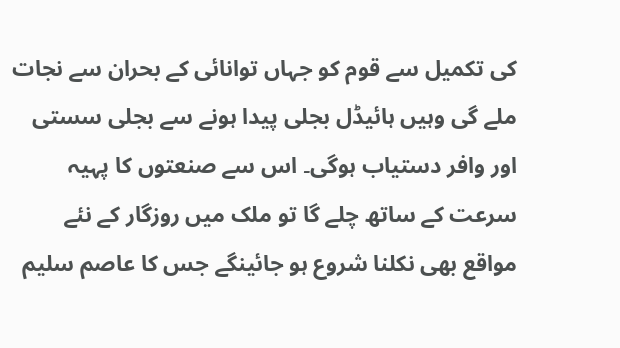کی تکمیل سے قوم کو جہاں توانائی کے بحران سے نجات ملے گی وہیں ہائیڈل بجلی پیدا ہونے سے بجلی سستی اور وافر دستیاب ہوگی۔ اس سے صنعتوں کا پہیہ سرعت کے ساتھ چلے گا تو ملک میں روزگار کے نئے مواقع بھی نکلنا شروع ہو جائینگے جس کا عاصم سلیم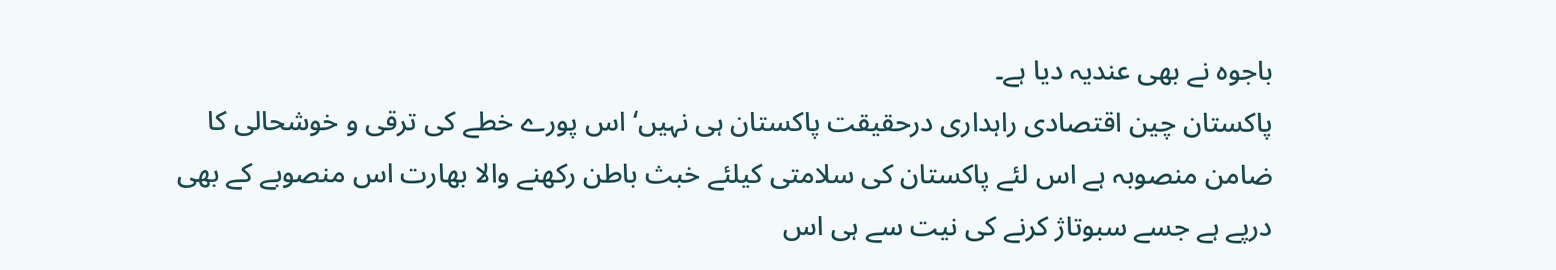باجوہ نے بھی عندیہ دیا ہے۔
پاکستان چین اقتصادی راہداری درحقیقت پاکستان ہی نہیں‘ اس پورے خطے کی ترقی و خوشحالی کا ضامن منصوبہ ہے اس لئے پاکستان کی سلامتی کیلئے خبث باطن رکھنے والا بھارت اس منصوبے کے بھی درپے ہے جسے سبوتاژ کرنے کی نیت سے ہی اس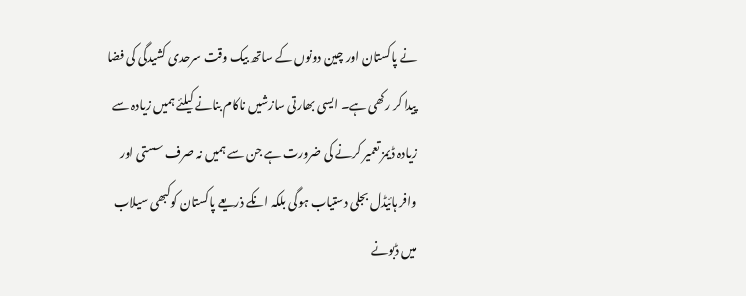نے پاکستان اور چین دونوں کے ساتھ بیک وقت سرحدی کشیدگی کی فضا پیدا کر رکھی ہے۔ ایسی بھارتی سازشیں ناکام بنانے کیلئے ہمیں زیادہ سے زیادہ ڈیمز تعمیر کرنے کی ضرورت ہے جن سے ہمیں نہ صرف سستی اور وافر ہائیڈل بجلی دستیاب ہوگی بلکہ انکے ذریعے پاکستان کوکبھی سیلاب میں ڈبونے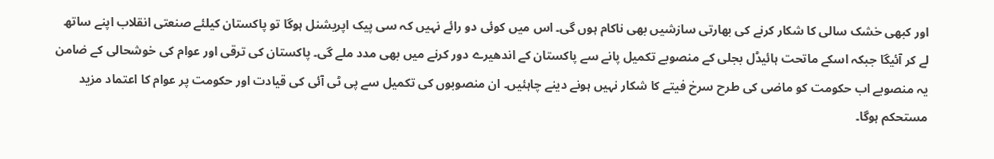اور کبھی خشک سالی کا شکار کرنے کی بھارتی سازشیں بھی ناکام ہوں گی۔ اس میں کوئی دو رائے نہیں کہ سی پیک اپریشنل ہوگا تو پاکستان کیلئے صنعتی انقلاب اپنے ساتھ لے کر آئیگا جبکہ اسکے ماتحت ہائیڈل بجلی کے منصوبے تکمیل پانے سے پاکستان کے اندھیرے دور کرنے میں بھی مدد ملے گی۔ پاکستان کی ترقی اور عوام کی خوشحالی کے ضامن یہ منصوبے اب حکومت کو ماضی کی طرح سرخ فیتے کا شکار نہیں ہونے دینے چاہئیں۔ ان منصوبوں کی تکمیل سے پی ٹی آئی کی قیادت اور حکومت پر عوام کا اعتماد مزید مستحکم ہوگا۔